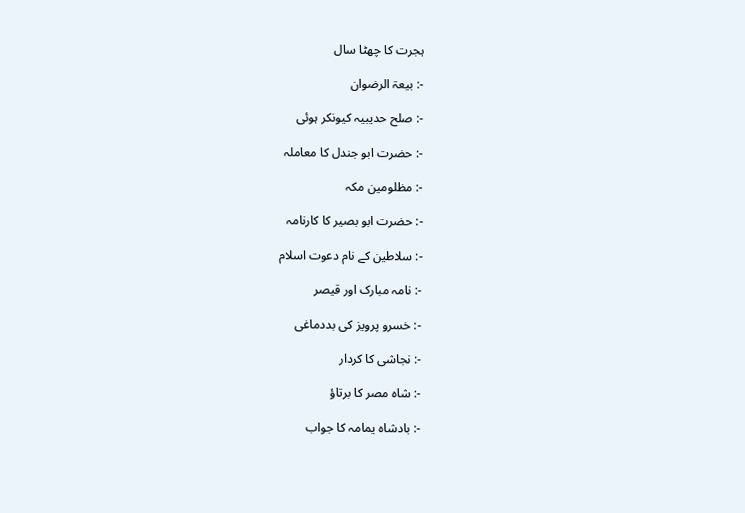ہجرت کا چھٹا سال

-: بیعۃ الرضوان

-: صلح حدیبیہ کیونکر ہوئی

-: حضرت ابو جندل کا معاملہ

-: مظلومین مکہ

-: حضرت ابو بصیر کا کارنامہ

-: سلاطین کے نام دعوت اسلام

-: نامہ مبارک اور قیصر

-: خسرو پرویز کی بددماغی

-: نجاشی کا کردار

-: شاہ مصر کا برتاؤ

-: بادشاہ یمامہ کا جواب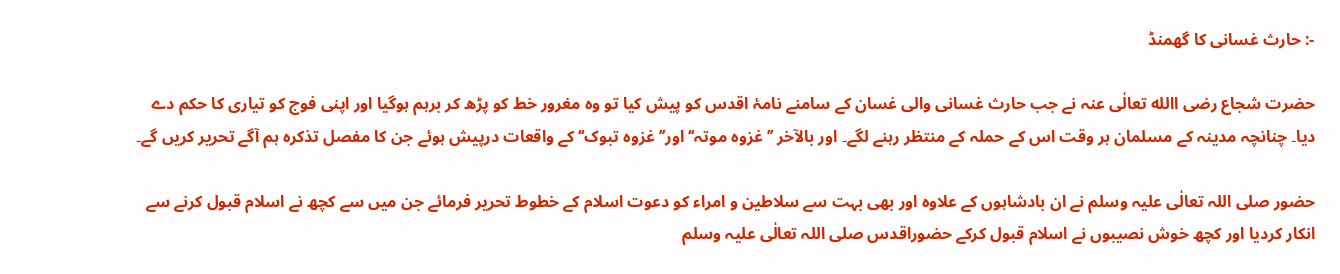-: حارث غسانی کا گھمنڈ

حضرت شجاع رضی االله تعالٰی عنہ نے جب حارث غسانی والی غسان کے سامنے نامۂ اقدس کو پیش کیا تو وہ مغرور خط کو پڑھ کر برہم ہوگیا اور اپنی فوج کو تیاری کا حکم دے دیا۔ چنانچہ مدینہ کے مسلمان ہر وقت اس کے حملہ کے منتظر رہنے لگے۔ اور بالآخر ’’غزوہ موتہ‘‘ اور’’غزوہ تبوک‘‘ کے واقعات درپیش ہوئے جن کا مفصل تذکرہ ہم آگے تحریر کریں گے۔

حضور صلی اللہ تعالٰی علیہ وسلم نے ان بادشاہوں کے علاوہ اور بھی بہت سے سلاطین و امراء کو دعوت اسلام کے خطوط تحریر فرمائے جن میں سے کچھ نے اسلام قبول کرنے سے انکار کردیا اور کچھ خوش نصیبوں نے اسلام قبول کرکے حضوراقدس صلی اللہ تعالٰی علیہ وسلم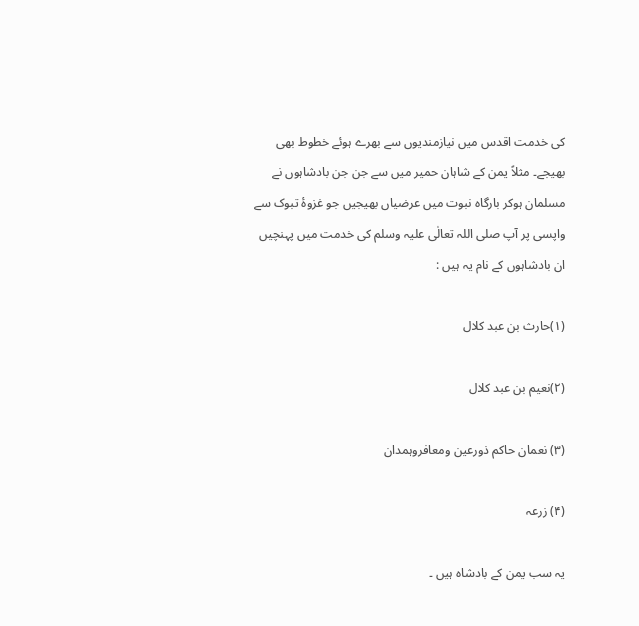کی خدمت اقدس میں نیازمندیوں سے بھرے ہوئے خطوط بھی بھیجے۔ مثلاً یمن کے شاہان حمیر میں سے جن جن بادشاہوں نے مسلمان ہوکر بارگاہ نبوت میں عرضیاں بھیجیں جو غزوۂ تبوک سے واپسی پر آپ صلی اللہ تعالٰی علیہ وسلم کی خدمت میں پہنچیں ان بادشاہوں کے نام یہ ہیں :

(۱)حارث بن عبد کلال

(۲)نعیم بن عبد کلال

(۳) نعمان حاکم ذورعین ومعافروہمدان

(۴) زرعہ

یہ سب یمن کے بادشاہ ہیں ۔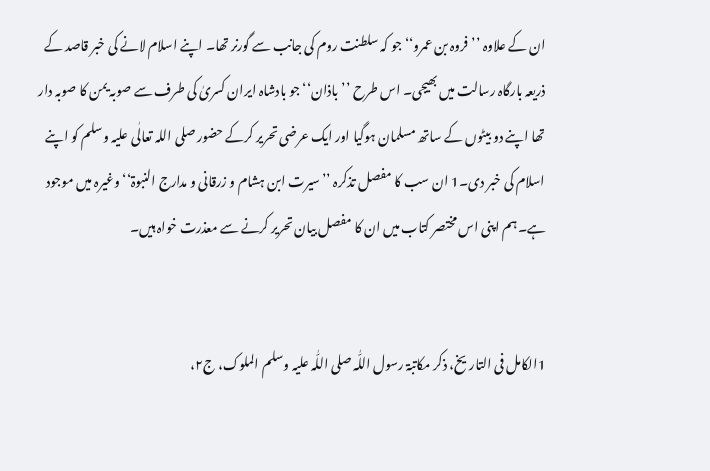ان کے علاوہ ’’فروہ بن عمرو‘‘ جو کہ سلطنت روم کی جانب سے گورنر تھا۔ اپنے اسلام لانے کی خبر قاصد کے ذریعہ بارگاہ رسالت میں بھیجی۔ اس طرح ’’باذان‘‘جو بادشاہ ایران کسریٰ کی طرف سے صوبہ یمن کا صوبہ دار تھا اپنے دو بیٹوں کے ساتھ مسلمان ہوگیا اور ایک عرضی تحریر کرکے حضور صلی اللہ تعالٰی علیہ وسلم کو اپنے اسلام کی خبر دی۔1 ان سب کا مفصل تذکرہ ’’سیرت ابن ہشام و زرقانی و مدارج النبوۃ‘‘ وغیرہ میں موجود ہے۔ہم اپنی اس مختصر کتاب میں ان کا مفصل بیان تحریر کرنے سے معذرت خواہ ہیں۔


1الکامل فی التاریخ، ذکر مکاتبۃ رسول اللّٰہ صلی اللّٰہ علیہ وسلم الملوک، ج۲،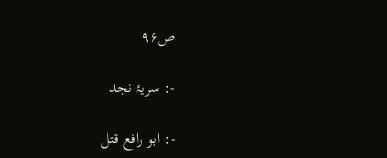ص۹۶

-: سریۂ نجد

-: ابو رافع قتل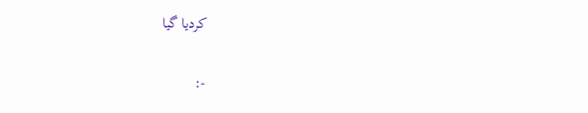کردیا گیا

-: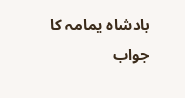بادشاہ یمامہ کا جواب